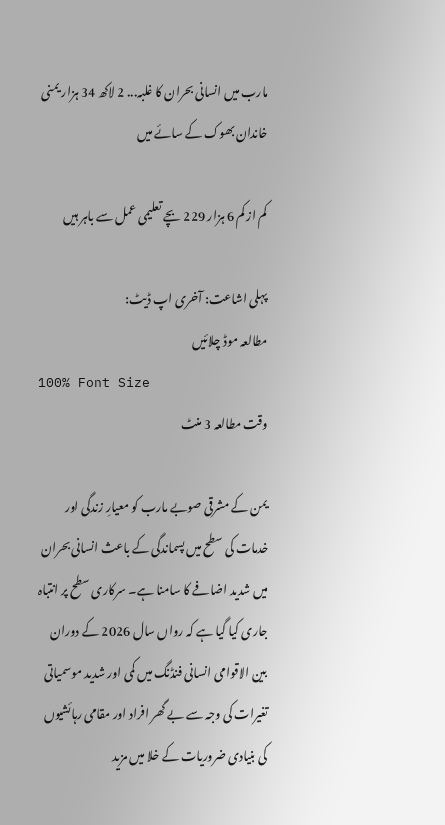مارب میں انسانی بحران کا غلبہ... 2 لاکھ 34 ہزار یمنی خاندان بھوک کے سائے میں

کم از کم 6 ہزار 229 بچے تعلیمی عمل سے باہر ہیں

پہلی اشاعت: آخری اپ ڈیٹ:
مطالعہ موڈ چلائیں
100% Font Size
وقت مطالعہ 3 منٹ

یمن کے مشرقی صوبے مارب کو معیارِ زندگی اور خدمات کی سطح میں پسماندگی کے باعث انسانی بحران میں شدید اضافے کا سامنا ہے۔ سرکاری سطح پر انتباہ جاری کیا گیا ہے کہ رواں سال 2026 کے دوران بین الاقوامی انسانی فنڈنگ میں کمی اور شدید موسمیاتی تغیرات کی وجہ سے بے گھر افراد اور مقامی رہائشیوں کی بنیادی ضروریات کے خلا میں مزید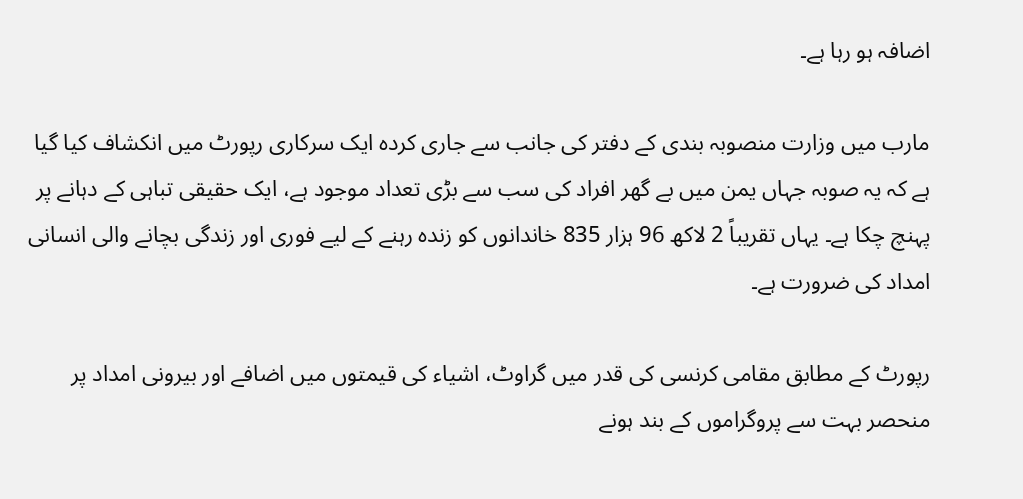اضافہ ہو رہا ہے۔

مارب میں وزارت منصوبہ بندی کے دفتر کی جانب سے جاری کردہ ایک سرکاری رپورٹ میں انکشاف کیا گیا ہے کہ یہ صوبہ جہاں یمن میں بے گھر افراد کی سب سے بڑی تعداد موجود ہے، ایک حقیقی تباہی کے دہانے پر پہنچ چکا ہے۔ یہاں تقریباً 2 لاکھ 96 ہزار 835 خاندانوں کو زندہ رہنے کے لیے فوری اور زندگی بچانے والی انسانی امداد کی ضرورت ہے۔

رپورٹ کے مطابق مقامی کرنسی کی قدر میں گراوٹ، اشیاء کی قیمتوں میں اضافے اور بیرونی امداد پر منحصر بہت سے پروگراموں کے بند ہونے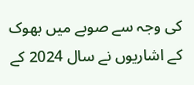کی وجہ سے صوبے میں بھوک کے اشاریوں نے سال 2024 کے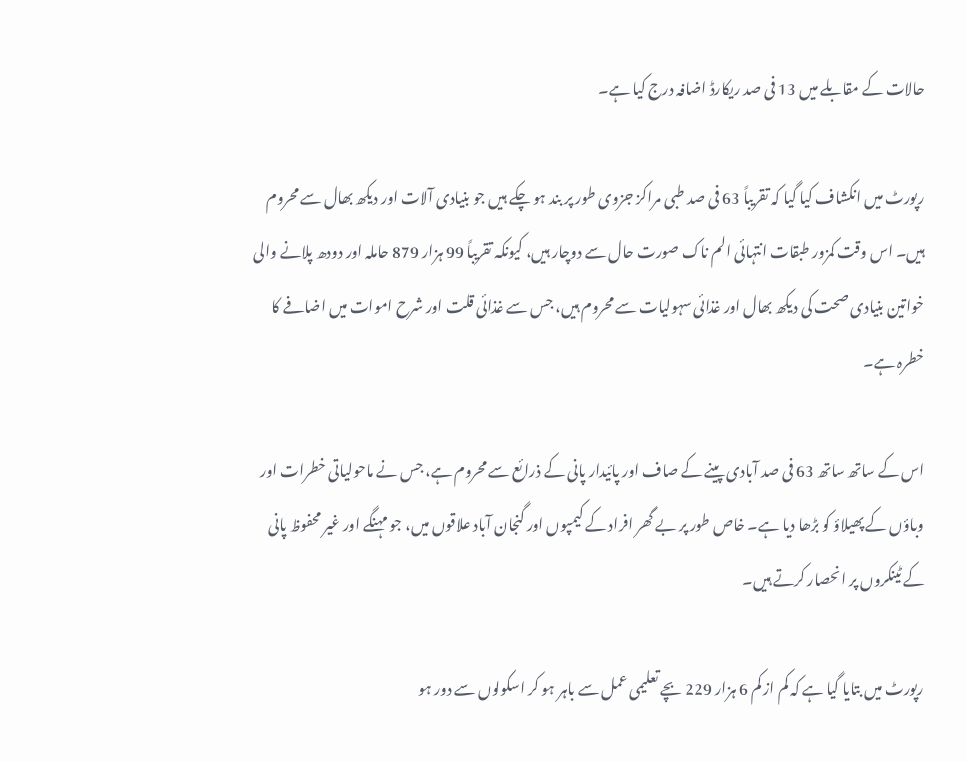حالات کے مقابلے میں 13 فی صد ریکارڈ اضافہ درج کیا ہے۔

رپورٹ میں انکشاف کیا گیا کہ تقریباً 63 فی صد طبی مراکز جزوی طور پر بند ہو چکے ہیں جو بنیادی آلات اور دیکھ بھال سے محروم ہیں۔ اس وقت کمزور طبقات انتہائی الم ناک صورت حال سے دوچار ہیں، کیونکہ تقریباً 99 ہزار 879 حاملہ اور دودھ پلانے والی خواتین بنیادی صحت کی دیکھ بھال اور غذائی سہولیات سے محروم ہیں، جس سے غذائی قلت اور شرح اموات میں اضافے کا خطرہ ہے۔

اس کے ساتھ ساتھ 63 فی صد آبادی پینے کے صاف اور پائیدار پانی کے ذرائع سے محروم ہے، جس نے ماحولیاتی خطرات اور وباؤں کے پھیلاؤ کو بڑھا دیا ہے۔ خاص طور پر بے گھر افراد کے کیمپوں اور گنجان آباد علاقوں میں، جو مہنگے اور غیر محفوظ پانی کے ٹینکروں پر انحصار کرتے ہیں۔

رپورٹ میں بتایا گیا ہے کہ کم از کم 6 ہزار 229 بچے تعلیمی عمل سے باہر ہو کر اسکولوں سے دور ہو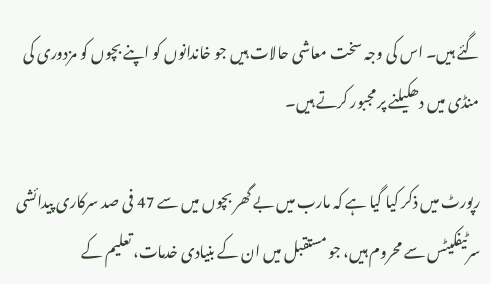گئے ہیں۔ اس کی وجہ سخت معاشی حالات ہیں جو خاندانوں کو اپنے بچوں کو مزدوری کی منڈی میں دھکیلنے پر مجبور کرتے ہیں۔

رپورٹ میں ذکر کیا گیا ہے کہ مارب میں بے گھر بچوں میں سے 47 فی صد سرکاری پیدائشی سرٹیفکیٹس سے محروم ہیں، جو مستقبل میں ان کے بنیادی خدمات، تعلیم کے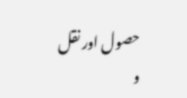حصول اور نقل و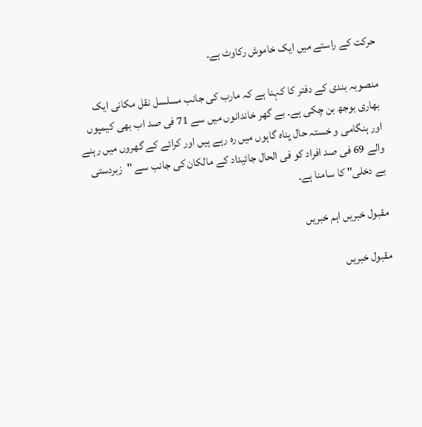حرکت کے راستے میں ایک خاموش رکاوٹ ہے۔

منصوبہ بندی کے دفتر کا کہنا ہے کہ مارب کی جانب مسلسل نقل مکانی ایک بھاری بوجھ بن چکی ہے۔ بے گھر خاندانوں میں سے 71 فی صد اب بھی کیمپوں اور ہنگامی و خستہ حال پناہ گاہوں میں رہ رہے ہیں اور کرائے کے گھروں میں رہنے والے 69 فی صد افراد کو فی الحال جائیداد کے مالکان کی جانب سے "زبردستی بے دخلی" کا سامنا ہے۔

مقبول خبریں اہم خبریں

مقبول خبریں